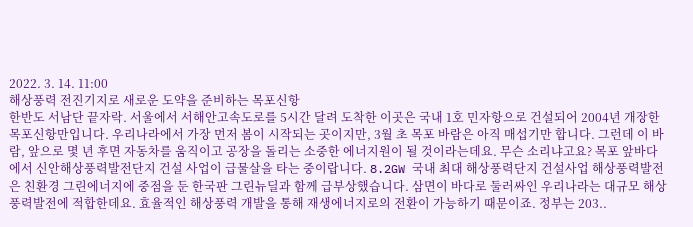2022. 3. 14. 11:00
해상풍력 전진기지로 새로운 도약을 준비하는 목포신항
한반도 서남단 끝자락. 서울에서 서해안고속도로를 5시간 달려 도착한 이곳은 국내 1호 민자항으로 건설되어 2004년 개장한 목포신항만입니다. 우리나라에서 가장 먼저 봄이 시작되는 곳이지만, 3월 초 목포 바람은 아직 매섭기만 합니다. 그런데 이 바람, 앞으로 몇 년 후면 자동차를 움직이고 공장을 돌리는 소중한 에너지원이 될 것이라는데요. 무슨 소리냐고요? 목포 앞바다에서 신안해상풍력발전단지 건설 사업이 급물살을 타는 중이랍니다. 8.2GW 국내 최대 해상풍력단지 건설사업 해상풍력발전은 친환경 그린에너지에 중점을 둔 한국판 그린뉴딜과 함께 급부상했습니다. 삼면이 바다로 둘러싸인 우리나라는 대규모 해상풍력발전에 적합한데요. 효율적인 해상풍력 개발을 통해 재생에너지로의 전환이 가능하기 때문이죠. 정부는 203..